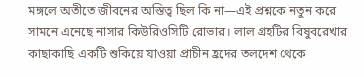মঙ্গলে অতীতে জীবনের অস্তিত্ব ছিল কি না—এই প্রশ্নকে নতুন করে সামনে এনেছে নাসার কিউরিওসিটি রোভার। লাল গ্রহটির বিষুবরেখার কাছাকাছি একটি শুকিয়ে যাওয়া প্রাচীন হ্রদের তলদেশ থেকে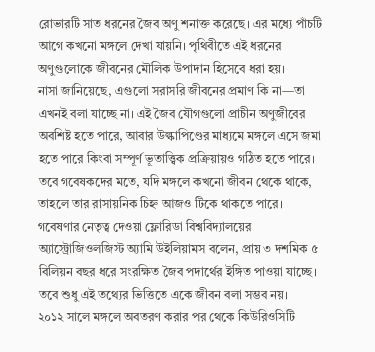রোভারটি সাত ধরনের জৈব অণু শনাক্ত করেছে। এর মধ্যে পাঁচটি আগে কখনো মঙ্গলে দেখা যায়নি। পৃথিবীতে এই ধরনের অণুগুলোকে জীবনের মৌলিক উপাদান হিসেবে ধরা হয়।
নাসা জানিয়েছে, এগুলো সরাসরি জীবনের প্রমাণ কি না—তা এখনই বলা যাচ্ছে না। এই জৈব যৌগগুলো প্রাচীন অণুজীবের অবশিষ্ট হতে পারে, আবার উল্কাপিণ্ডের মাধ্যমে মঙ্গলে এসে জমা হতে পারে কিংবা সম্পূর্ণ ভূতাত্ত্বিক প্রক্রিয়ায়ও গঠিত হতে পারে। তবে গবেষকদের মতে, যদি মঙ্গলে কখনো জীবন থেকে থাকে, তাহলে তার রাসায়নিক চিহ্ন আজও টিকে থাকতে পারে।
গবেষণার নেতৃত্ব দেওয়া ফ্লোরিডা বিশ্ববিদ্যালয়ের অ্যাস্ট্রোজিওলজিস্ট অ্যামি উইলিয়ামস বলেন, প্রায় ৩ দশমিক ৫ বিলিয়ন বছর ধরে সংরক্ষিত জৈব পদার্থের ইঙ্গিত পাওয়া যাচ্ছে। তবে শুধু এই তথ্যের ভিত্তিতে একে জীবন বলা সম্ভব নয়।
২০১২ সালে মঙ্গলে অবতরণ করার পর থেকে কিউরিওসিটি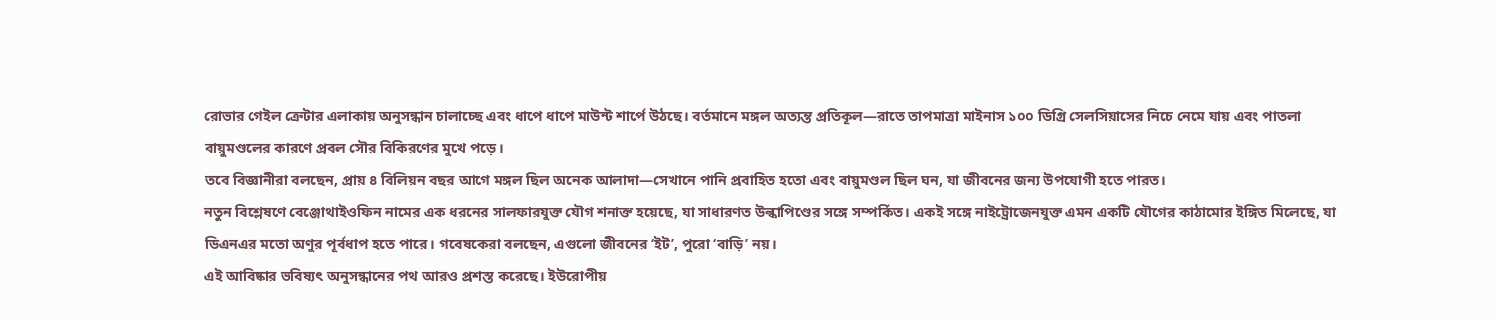রোভার গেইল ক্রেটার এলাকায় অনুসন্ধান চালাচ্ছে এবং ধাপে ধাপে মাউন্ট শার্পে উঠছে। বর্তমানে মঙ্গল অত্যন্ত প্রতিকূল—রাতে তাপমাত্রা মাইনাস ১০০ ডিগ্রি সেলসিয়াসের নিচে নেমে যায় এবং পাতলা বায়ুমণ্ডলের কারণে প্রবল সৌর বিকিরণের মুখে পড়ে।
তবে বিজ্ঞানীরা বলছেন, প্রায় ৪ বিলিয়ন বছর আগে মঙ্গল ছিল অনেক আলাদা—সেখানে পানি প্রবাহিত হতো এবং বায়ুমণ্ডল ছিল ঘন, যা জীবনের জন্য উপযোগী হতে পারত।
নতুন বিশ্লেষণে বেঞ্জোথাইওফিন নামের এক ধরনের সালফারযুক্ত যৌগ শনাক্ত হয়েছে, যা সাধারণত উল্কাপিণ্ডের সঙ্গে সম্পর্কিত। একই সঙ্গে নাইট্রোজেনযুক্ত এমন একটি যৌগের কাঠামোর ইঙ্গিত মিলেছে, যা ডিএনএর মতো অণুর পূর্বধাপ হতে পারে। গবেষকেরা বলছেন, এগুলো জীবনের ‘ইট’, পুরো ‘বাড়ি’ নয়।
এই আবিষ্কার ভবিষ্যৎ অনুসন্ধানের পথ আরও প্রশস্ত করেছে। ইউরোপীয়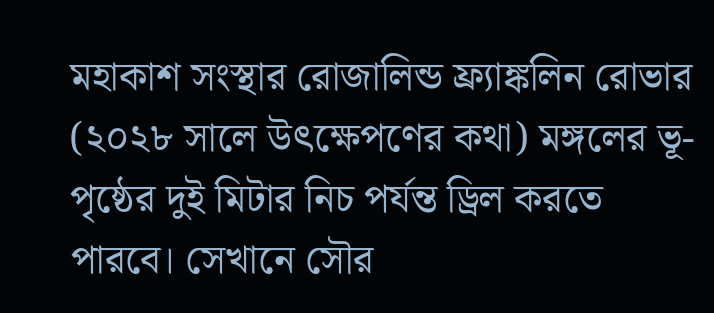মহাকাশ সংস্থার রোজালিন্ড ফ্র্যাঙ্কলিন রোভার (২০২৮ সালে উৎক্ষেপণের কথা) মঙ্গলের ভূ-পৃষ্ঠের দুই মিটার নিচ পর্যন্ত ড্রিল করতে পারবে। সেখানে সৌর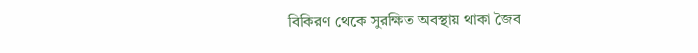বিকিরণ থেকে সুরক্ষিত অবস্থায় থাকা জৈব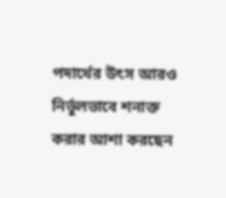পদার্থের উৎস আরও নির্ভুলভাবে শনাক্ত করার আশা করছেন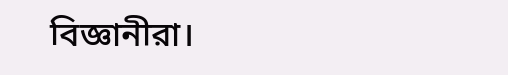বিজ্ঞানীরা।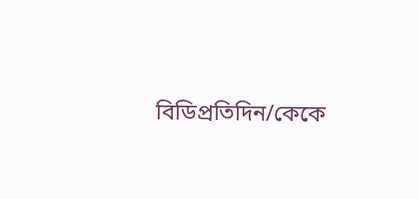বিডিপ্রতিদিন/কেকে